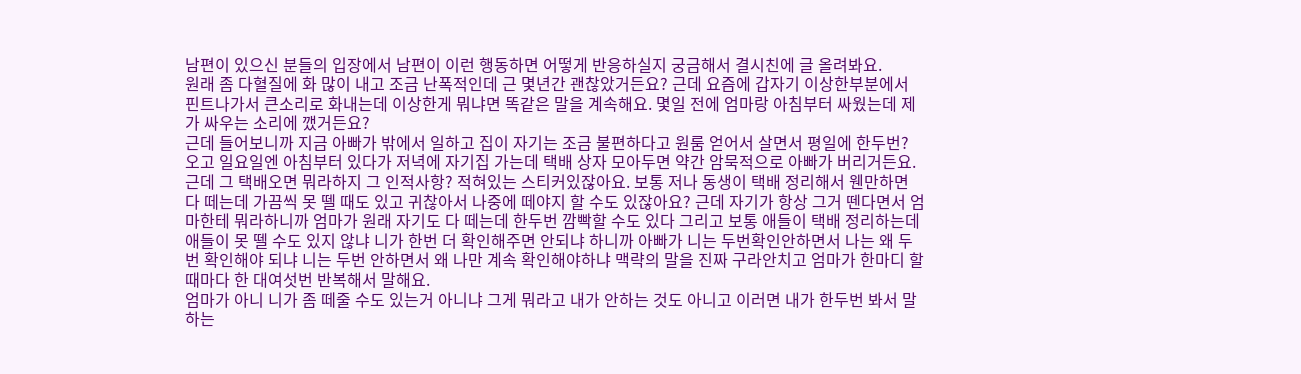남편이 있으신 분들의 입장에서 남편이 이런 행동하면 어떻게 반응하실지 궁금해서 결시친에 글 올려봐요.
원래 좀 다혈질에 화 많이 내고 조금 난폭적인데 근 몇년간 괜찮았거든요? 근데 요즘에 갑자기 이상한부분에서 핀트나가서 큰소리로 화내는데 이상한게 뭐냐면 똑같은 말을 계속해요. 몇일 전에 엄마랑 아침부터 싸웠는데 제가 싸우는 소리에 깼거든요?
근데 들어보니까 지금 아빠가 밖에서 일하고 집이 자기는 조금 불편하다고 원룸 얻어서 살면서 평일에 한두번? 오고 일요일엔 아침부터 있다가 저녁에 자기집 가는데 택배 상자 모아두면 약간 암묵적으로 아빠가 버리거든요. 근데 그 택배오면 뭐라하지 그 인적사항? 적혀있는 스티커있잖아요. 보통 저나 동생이 택배 정리해서 웬만하면 다 떼는데 가끔씩 못 뗄 때도 있고 귀찮아서 나중에 떼야지 할 수도 있잖아요? 근데 자기가 항상 그거 뗀다면서 엄마한테 뭐라하니까 엄마가 원래 자기도 다 떼는데 한두번 깜빡할 수도 있다 그리고 보통 애들이 택배 정리하는데 애들이 못 뗄 수도 있지 않냐 니가 한번 더 확인해주면 안되냐 하니까 아빠가 니는 두번확인안하면서 나는 왜 두번 확인해야 되냐 니는 두번 안하면서 왜 나만 계속 확인해야하냐 맥략의 말을 진짜 구라안치고 엄마가 한마디 할때마다 한 대여섯번 반복해서 말해요.
엄마가 아니 니가 좀 떼줄 수도 있는거 아니냐 그게 뭐라고 내가 안하는 것도 아니고 이러면 내가 한두번 봐서 말하는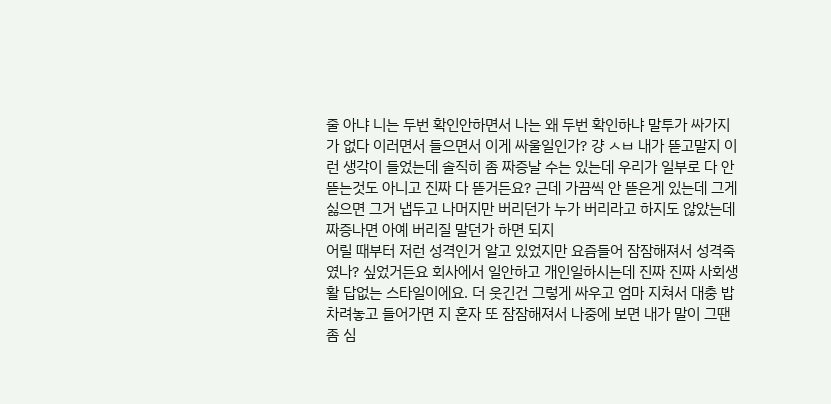줄 아냐 니는 두번 확인안하면서 나는 왜 두번 확인하냐 말투가 싸가지가 없다 이러면서 들으면서 이게 싸울일인가? 걍 ㅅㅂ 내가 뜯고말지 이런 생각이 들었는데 솔직히 좀 짜증날 수는 있는데 우리가 일부로 다 안뜯는것도 아니고 진짜 다 뜯거든요? 근데 가끔씩 안 뜯은게 있는데 그게 싫으면 그거 냅두고 나머지만 버리던가 누가 버리라고 하지도 않았는데 짜증나면 아예 버리질 말던가 하면 되지
어릴 때부터 저런 성격인거 알고 있었지만 요즘들어 잠잠해져서 성격죽였나? 싶었거든요 회사에서 일안하고 개인일하시는데 진짜 진짜 사회생활 답없는 스타일이에요. 더 웃긴건 그렇게 싸우고 엄마 지쳐서 대충 밥차려놓고 들어가면 지 혼자 또 잠잠해져서 나중에 보면 내가 말이 그땐 좀 심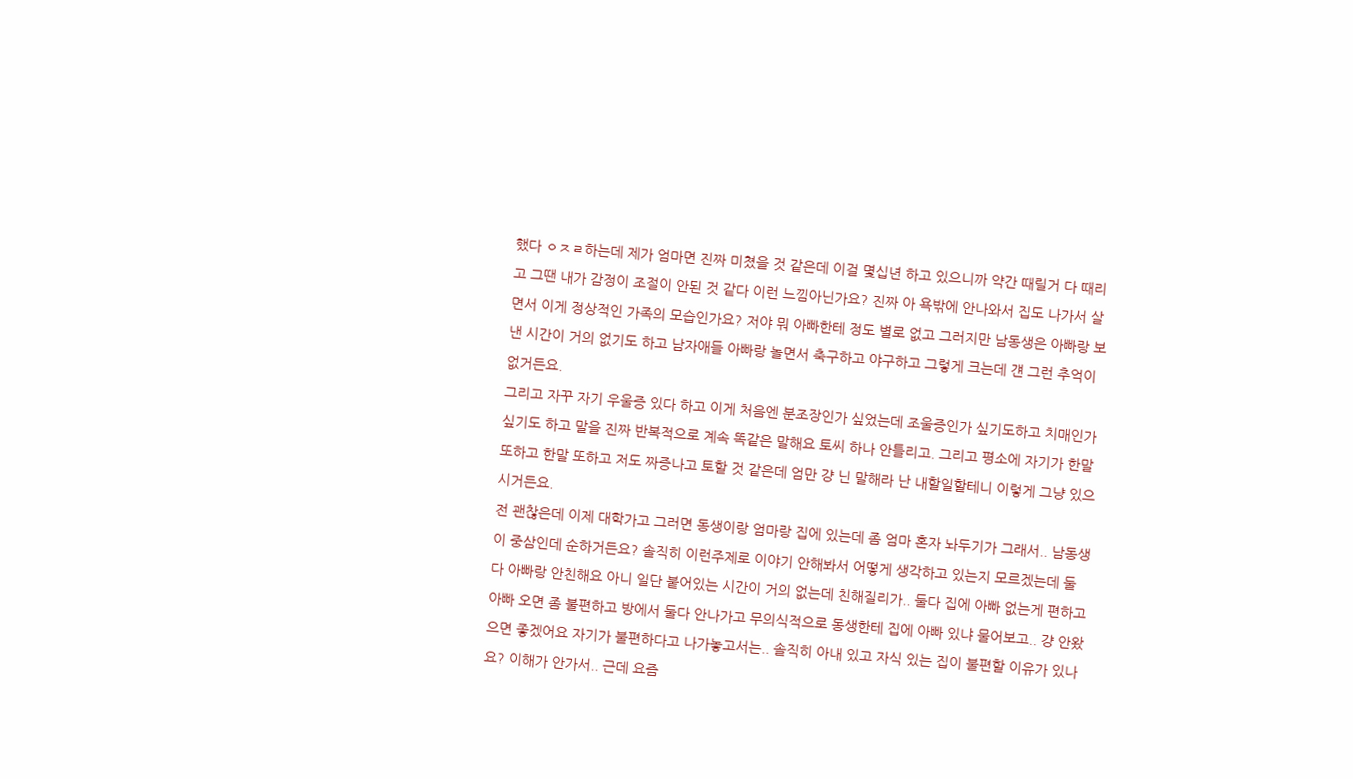했다 ㅇㅈㄹ하는데 제가 엄마면 진짜 미쳤을 것 같은데 이걸 몇십년 하고 있으니까 약간 때릴거 다 때리고 그땐 내가 감정이 조절이 안된 것 같다 이런 느낌아닌가요? 진짜 아 욕밖에 안나와서 집도 나가서 살면서 이게 정상적인 가족의 모습인가요? 저야 뭐 아빠한테 정도 별로 없고 그러지만 남동생은 아빠랑 보낸 시간이 거의 없기도 하고 남자애들 아빠랑 놀면서 축구하고 야구하고 그렇게 크는데 걘 그런 추억이 없거든요.
그리고 자꾸 자기 우울증 있다 하고 이게 처음엔 분조장인가 싶었는데 조울증인가 싶기도하고 치매인가 싶기도 하고 말을 진짜 반복적으로 계속 똑같은 말해요 토씨 하나 안틀리고. 그리고 평소에 자기가 한말 또하고 한말 또하고 저도 짜증나고 토할 것 같은데 엄만 걍 닌 말해라 난 내할일할테니 이렇게 그냥 있으시거든요.
전 괜찮은데 이제 대학가고 그러면 동생이랑 엄마랑 집에 있는데 좀 엄마 혼자 놔두기가 그래서.. 남동생이 중삼인데 순하거든요? 솔직히 이런주제로 이야기 안해봐서 어떻게 생각하고 있는지 모르겠는데 둘다 아빠랑 안친해요 아니 일단 붙어있는 시간이 거의 없는데 친해질리가.. 둘다 집에 아빠 없는게 편하고 아빠 오면 좀 불편하고 방에서 둘다 안나가고 무의식적으로 동생한테 집에 아빠 있냐 물어보고.. 걍 안왔으면 좋겠어요 자기가 불편하다고 나가놓고서는.. 솔직히 아내 있고 자식 있는 집이 불편할 이유가 있나요? 이해가 안가서.. 근데 요즘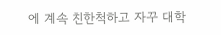에 계속 친한척하고 자꾸 대학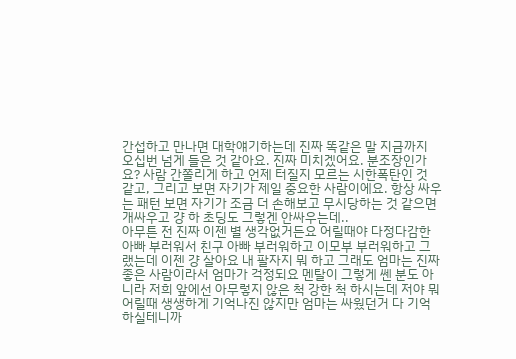간섭하고 만나면 대학얘기하는데 진짜 똑같은 말 지금까지 오십번 넘게 들은 것 같아요. 진짜 미치겠어요. 분조장인가요? 사람 간쫄리게 하고 언제 터질지 모르는 시한폭탄인 것 같고, 그리고 보면 자기가 제일 중요한 사람이에요. 항상 싸우는 패턴 보면 자기가 조금 더 손해보고 무시당하는 것 같으면 개싸우고 걍 하 초딩도 그렇겐 안싸우는데..
아무튼 전 진짜 이젠 별 생각없거든요 어릴때야 다정다감한 아빠 부러워서 친구 아빠 부러워하고 이모부 부러워하고 그랬는데 이젠 걍 살아요 내 팔자지 뭐 하고 그래도 엄마는 진짜 좋은 사람이라서 엄마가 걱정되요 멘탈이 그렇게 쎈 분도 아니라 저희 앞에선 아무렇지 않은 척 강한 척 하시는데 저야 뭐 어릴때 생생하게 기억나진 않지만 엄마는 싸웠던거 다 기억하실테니까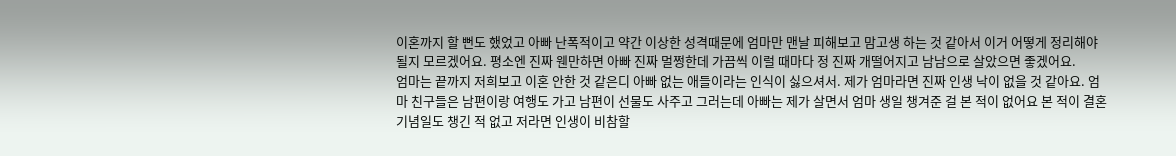이혼까지 할 뻔도 했었고 아빠 난폭적이고 약간 이상한 성격때문에 엄마만 맨날 피해보고 맘고생 하는 것 같아서 이거 어떻게 정리해야 될지 모르겠어요. 평소엔 진짜 웬만하면 아빠 진짜 멀쩡한데 가끔씩 이럴 때마다 정 진짜 개떨어지고 남남으로 살았으면 좋겠어요.
엄마는 끝까지 저희보고 이혼 안한 것 같은디 아빠 없는 애들이라는 인식이 싫으셔서. 제가 엄마라면 진짜 인생 낙이 없을 것 같아요. 엄마 친구들은 남편이랑 여행도 가고 남편이 선물도 사주고 그러는데 아빠는 제가 살면서 엄마 생일 챙겨준 걸 본 적이 없어요 본 적이 결혼기념일도 챙긴 적 없고 저라면 인생이 비참할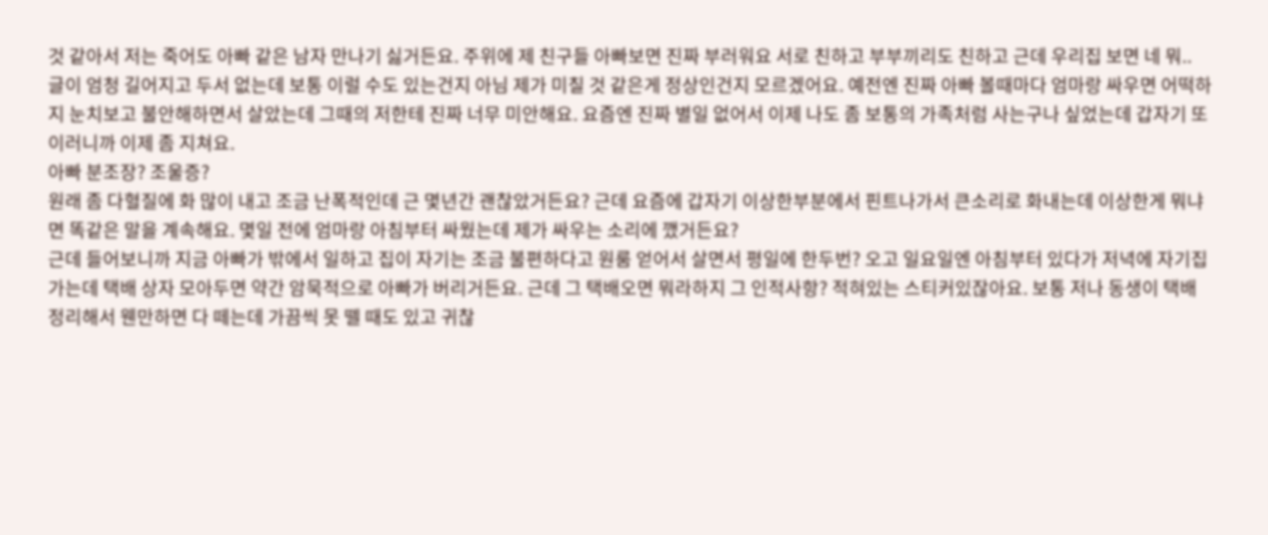것 같아서 저는 죽어도 아빠 같은 남자 만나기 싫거든요. 주위에 제 친구들 아빠보면 진짜 부러워요 서로 친하고 부부끼리도 친하고 근데 우리집 보면 네 뭐..
글이 엄청 길어지고 두서 없는데 보통 이럴 수도 있는건지 아님 제가 미칠 것 같은게 정상인건지 모르겠어요. 예전엔 진짜 아빠 볼때마다 엄마랑 싸우면 어떡하지 눈치보고 불안해하면서 살았는데 그때의 저한테 진짜 너무 미안해요. 요즘엔 진짜 별일 없어서 이제 나도 좀 보통의 가족처럼 사는구나 싶었는데 갑자기 또 이러니까 이제 좀 지쳐요.
아빠 분조장? 조울증?
원래 좀 다혈질에 화 많이 내고 조금 난폭적인데 근 몇년간 괜찮았거든요? 근데 요즘에 갑자기 이상한부분에서 핀트나가서 큰소리로 화내는데 이상한게 뭐냐면 똑같은 말을 계속해요. 몇일 전에 엄마랑 아침부터 싸웠는데 제가 싸우는 소리에 깼거든요?
근데 들어보니까 지금 아빠가 밖에서 일하고 집이 자기는 조금 불편하다고 원룸 얻어서 살면서 평일에 한두번? 오고 일요일엔 아침부터 있다가 저녁에 자기집 가는데 택배 상자 모아두면 약간 암묵적으로 아빠가 버리거든요. 근데 그 택배오면 뭐라하지 그 인적사항? 적혀있는 스티커있잖아요. 보통 저나 동생이 택배 정리해서 웬만하면 다 떼는데 가끔씩 못 뗄 때도 있고 귀찮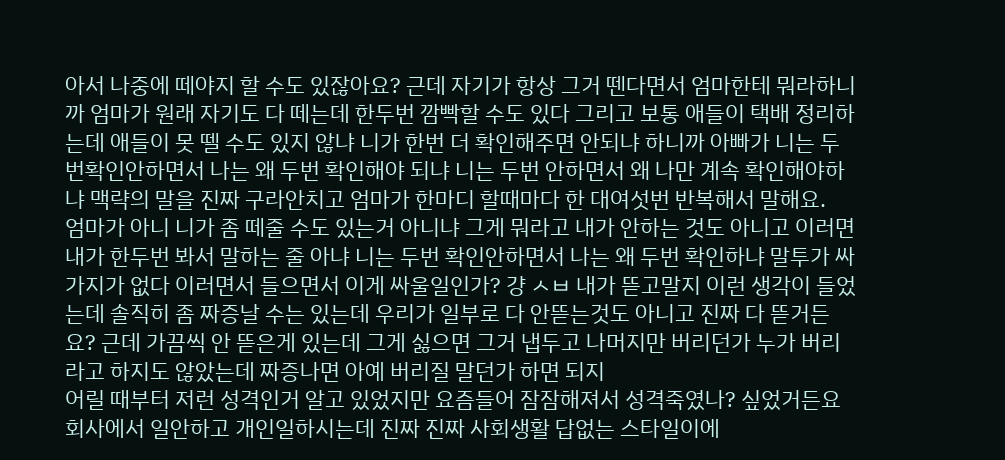아서 나중에 떼야지 할 수도 있잖아요? 근데 자기가 항상 그거 뗀다면서 엄마한테 뭐라하니까 엄마가 원래 자기도 다 떼는데 한두번 깜빡할 수도 있다 그리고 보통 애들이 택배 정리하는데 애들이 못 뗄 수도 있지 않냐 니가 한번 더 확인해주면 안되냐 하니까 아빠가 니는 두번확인안하면서 나는 왜 두번 확인해야 되냐 니는 두번 안하면서 왜 나만 계속 확인해야하냐 맥략의 말을 진짜 구라안치고 엄마가 한마디 할때마다 한 대여섯번 반복해서 말해요.
엄마가 아니 니가 좀 떼줄 수도 있는거 아니냐 그게 뭐라고 내가 안하는 것도 아니고 이러면 내가 한두번 봐서 말하는 줄 아냐 니는 두번 확인안하면서 나는 왜 두번 확인하냐 말투가 싸가지가 없다 이러면서 들으면서 이게 싸울일인가? 걍 ㅅㅂ 내가 뜯고말지 이런 생각이 들었는데 솔직히 좀 짜증날 수는 있는데 우리가 일부로 다 안뜯는것도 아니고 진짜 다 뜯거든요? 근데 가끔씩 안 뜯은게 있는데 그게 싫으면 그거 냅두고 나머지만 버리던가 누가 버리라고 하지도 않았는데 짜증나면 아예 버리질 말던가 하면 되지
어릴 때부터 저런 성격인거 알고 있었지만 요즘들어 잠잠해져서 성격죽였나? 싶었거든요 회사에서 일안하고 개인일하시는데 진짜 진짜 사회생활 답없는 스타일이에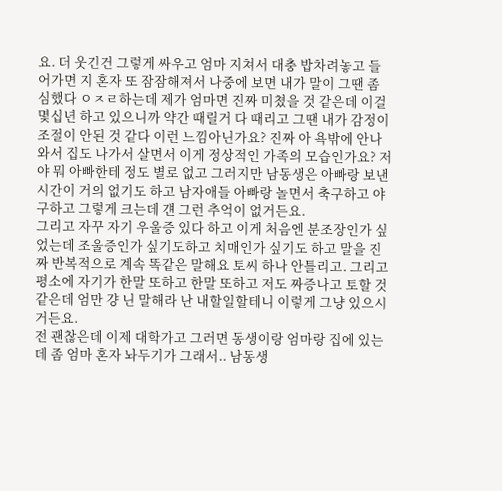요. 더 웃긴건 그렇게 싸우고 엄마 지쳐서 대충 밥차려놓고 들어가면 지 혼자 또 잠잠해져서 나중에 보면 내가 말이 그땐 좀 심했다 ㅇㅈㄹ하는데 제가 엄마면 진짜 미쳤을 것 같은데 이걸 몇십년 하고 있으니까 약간 때릴거 다 때리고 그땐 내가 감정이 조절이 안된 것 같다 이런 느낌아닌가요? 진짜 아 욕밖에 안나와서 집도 나가서 살면서 이게 정상적인 가족의 모습인가요? 저야 뭐 아빠한테 정도 별로 없고 그러지만 남동생은 아빠랑 보낸 시간이 거의 없기도 하고 남자애들 아빠랑 놀면서 축구하고 야구하고 그렇게 크는데 걘 그런 추억이 없거든요.
그리고 자꾸 자기 우울증 있다 하고 이게 처음엔 분조장인가 싶었는데 조울증인가 싶기도하고 치매인가 싶기도 하고 말을 진짜 반복적으로 계속 똑같은 말해요 토씨 하나 안틀리고. 그리고 평소에 자기가 한말 또하고 한말 또하고 저도 짜증나고 토할 것 같은데 엄만 걍 닌 말해라 난 내할일할테니 이렇게 그냥 있으시거든요.
전 괜찮은데 이제 대학가고 그러면 동생이랑 엄마랑 집에 있는데 좀 엄마 혼자 놔두기가 그래서.. 남동생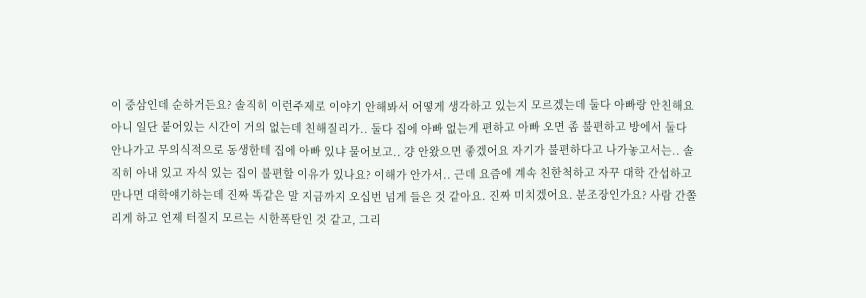이 중삼인데 순하거든요? 솔직히 이런주제로 이야기 안해봐서 어떻게 생각하고 있는지 모르겠는데 둘다 아빠랑 안친해요 아니 일단 붙어있는 시간이 거의 없는데 친해질리가.. 둘다 집에 아빠 없는게 편하고 아빠 오면 좀 불편하고 방에서 둘다 안나가고 무의식적으로 동생한테 집에 아빠 있냐 물어보고.. 걍 안왔으면 좋겠어요 자기가 불편하다고 나가놓고서는.. 솔직히 아내 있고 자식 있는 집이 불편할 이유가 있나요? 이해가 안가서.. 근데 요즘에 계속 친한척하고 자꾸 대학 간섭하고 만나면 대학얘기하는데 진짜 똑같은 말 지금까지 오십번 넘게 들은 것 같아요. 진짜 미치겠어요. 분조장인가요? 사람 간쫄리게 하고 언제 터질지 모르는 시한폭탄인 것 같고, 그리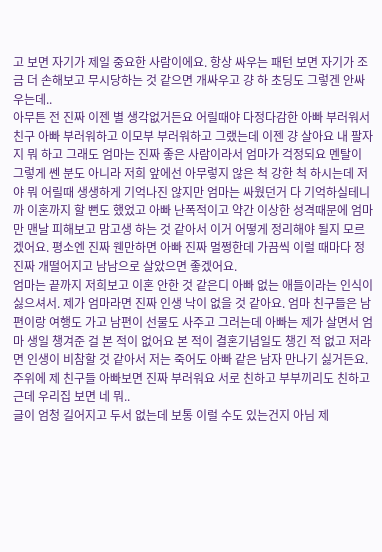고 보면 자기가 제일 중요한 사람이에요. 항상 싸우는 패턴 보면 자기가 조금 더 손해보고 무시당하는 것 같으면 개싸우고 걍 하 초딩도 그렇겐 안싸우는데..
아무튼 전 진짜 이젠 별 생각없거든요 어릴때야 다정다감한 아빠 부러워서 친구 아빠 부러워하고 이모부 부러워하고 그랬는데 이젠 걍 살아요 내 팔자지 뭐 하고 그래도 엄마는 진짜 좋은 사람이라서 엄마가 걱정되요 멘탈이 그렇게 쎈 분도 아니라 저희 앞에선 아무렇지 않은 척 강한 척 하시는데 저야 뭐 어릴때 생생하게 기억나진 않지만 엄마는 싸웠던거 다 기억하실테니까 이혼까지 할 뻔도 했었고 아빠 난폭적이고 약간 이상한 성격때문에 엄마만 맨날 피해보고 맘고생 하는 것 같아서 이거 어떻게 정리해야 될지 모르겠어요. 평소엔 진짜 웬만하면 아빠 진짜 멀쩡한데 가끔씩 이럴 때마다 정 진짜 개떨어지고 남남으로 살았으면 좋겠어요.
엄마는 끝까지 저희보고 이혼 안한 것 같은디 아빠 없는 애들이라는 인식이 싫으셔서. 제가 엄마라면 진짜 인생 낙이 없을 것 같아요. 엄마 친구들은 남편이랑 여행도 가고 남편이 선물도 사주고 그러는데 아빠는 제가 살면서 엄마 생일 챙겨준 걸 본 적이 없어요 본 적이 결혼기념일도 챙긴 적 없고 저라면 인생이 비참할 것 같아서 저는 죽어도 아빠 같은 남자 만나기 싫거든요. 주위에 제 친구들 아빠보면 진짜 부러워요 서로 친하고 부부끼리도 친하고 근데 우리집 보면 네 뭐..
글이 엄청 길어지고 두서 없는데 보통 이럴 수도 있는건지 아님 제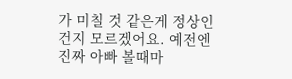가 미칠 것 같은게 정상인건지 모르겠어요. 예전엔 진짜 아빠 볼때마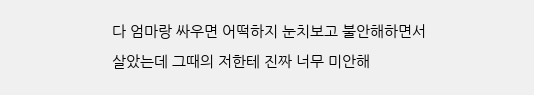다 엄마랑 싸우면 어떡하지 눈치보고 불안해하면서 살았는데 그때의 저한테 진짜 너무 미안해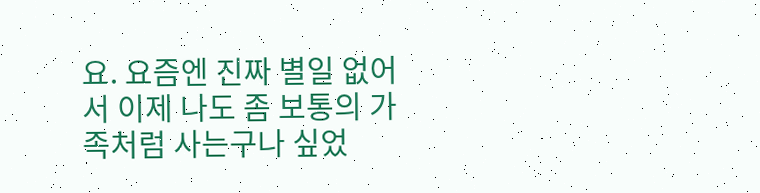요. 요즘엔 진짜 별일 없어서 이제 나도 좀 보통의 가족처럼 사는구나 싶었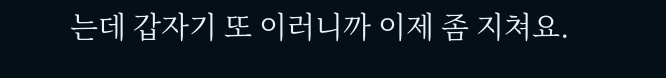는데 갑자기 또 이러니까 이제 좀 지쳐요.